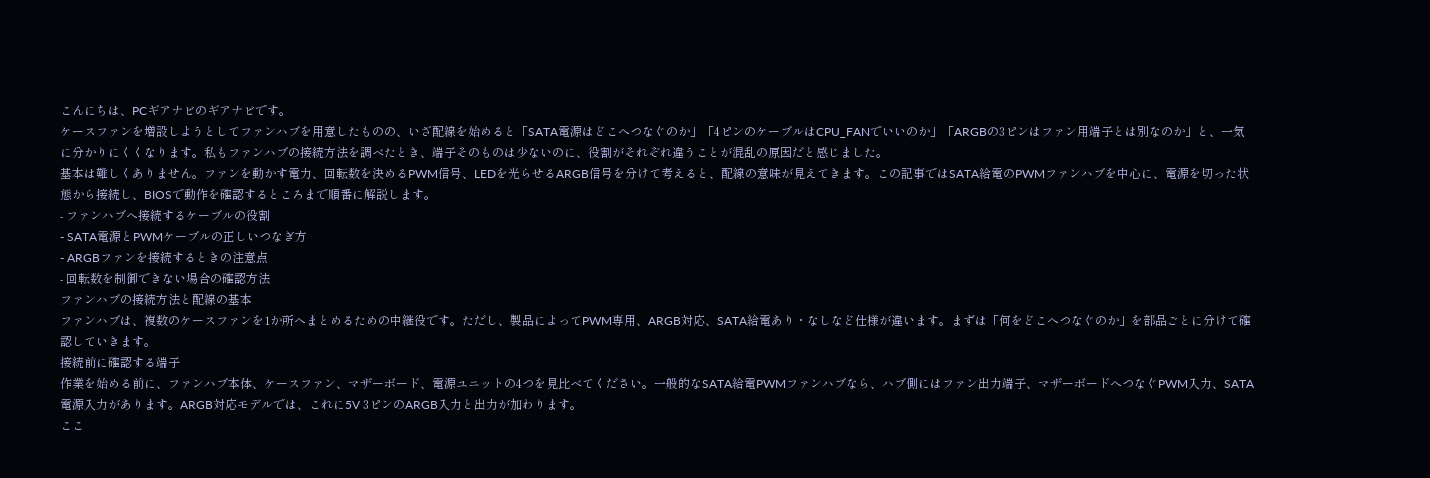こんにちは、PCギアナビのギアナビです。
ケースファンを増設しようとしてファンハブを用意したものの、いざ配線を始めると「SATA電源はどこへつなぐのか」「4ピンのケーブルはCPU_FANでいいのか」「ARGBの3ピンはファン用端子とは別なのか」と、一気に分かりにくくなります。私もファンハブの接続方法を調べたとき、端子そのものは少ないのに、役割がそれぞれ違うことが混乱の原因だと感じました。
基本は難しくありません。ファンを動かす電力、回転数を決めるPWM信号、LEDを光らせるARGB信号を分けて考えると、配線の意味が見えてきます。この記事ではSATA給電のPWMファンハブを中心に、電源を切った状態から接続し、BIOSで動作を確認するところまで順番に解説します。
- ファンハブへ接続するケーブルの役割
- SATA電源とPWMケーブルの正しいつなぎ方
- ARGBファンを接続するときの注意点
- 回転数を制御できない場合の確認方法
ファンハブの接続方法と配線の基本
ファンハブは、複数のケースファンを1か所へまとめるための中継役です。ただし、製品によってPWM専用、ARGB対応、SATA給電あり・なしなど仕様が違います。まずは「何をどこへつなぐのか」を部品ごとに分けて確認していきます。
接続前に確認する端子
作業を始める前に、ファンハブ本体、ケースファン、マザーボード、電源ユニットの4つを見比べてください。一般的なSATA給電PWMファンハブなら、ハブ側にはファン出力端子、マザーボードへつなぐPWM入力、SATA電源入力があります。ARGB対応モデルでは、これに5V 3ピンのARGB入力と出力が加わります。
ここ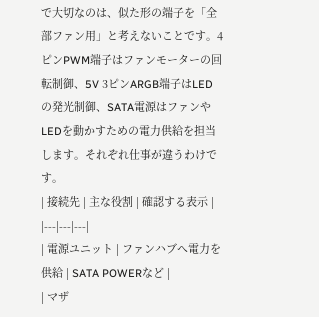で大切なのは、似た形の端子を「全部ファン用」と考えないことです。4ピンPWM端子はファンモーターの回転制御、5V 3ピンARGB端子はLEDの発光制御、SATA電源はファンやLEDを動かすための電力供給を担当します。それぞれ仕事が違うわけです。
| 接続先 | 主な役割 | 確認する表示 |
|---|---|---|
| 電源ユニット | ファンハブへ電力を供給 | SATA POWERなど |
| マザ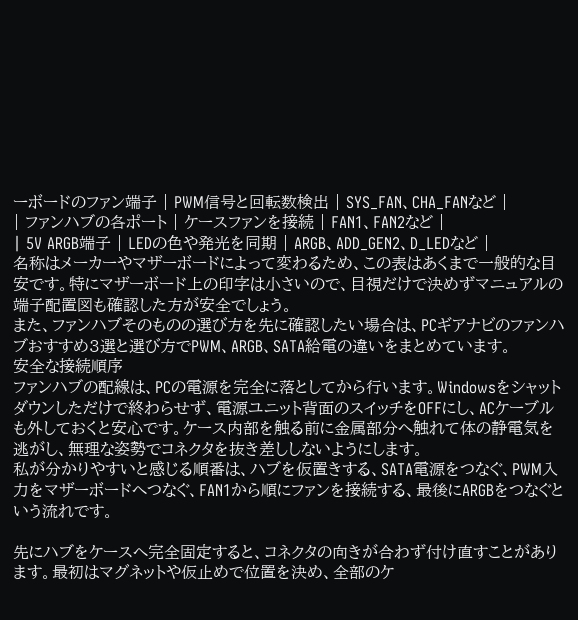ーボードのファン端子 | PWM信号と回転数検出 | SYS_FAN、CHA_FANなど |
| ファンハブの各ポート | ケースファンを接続 | FAN1、FAN2など |
| 5V ARGB端子 | LEDの色や発光を同期 | ARGB、ADD_GEN2、D_LEDなど |
名称はメーカーやマザーボードによって変わるため、この表はあくまで一般的な目安です。特にマザーボード上の印字は小さいので、目視だけで決めずマニュアルの端子配置図も確認した方が安全でしょう。
また、ファンハブそのものの選び方を先に確認したい場合は、PCギアナビのファンハブおすすめ3選と選び方でPWM、ARGB、SATA給電の違いをまとめています。
安全な接続順序
ファンハブの配線は、PCの電源を完全に落としてから行います。Windowsをシャットダウンしただけで終わらせず、電源ユニット背面のスイッチをOFFにし、ACケーブルも外しておくと安心です。ケース内部を触る前に金属部分へ触れて体の静電気を逃がし、無理な姿勢でコネクタを抜き差ししないようにします。
私が分かりやすいと感じる順番は、ハブを仮置きする、SATA電源をつなぐ、PWM入力をマザーボードへつなぐ、FAN1から順にファンを接続する、最後にARGBをつなぐという流れです。

先にハブをケースへ完全固定すると、コネクタの向きが合わず付け直すことがあります。最初はマグネットや仮止めで位置を決め、全部のケ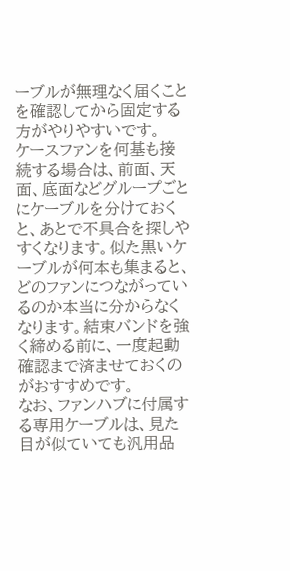ーブルが無理なく届くことを確認してから固定する方がやりやすいです。
ケースファンを何基も接続する場合は、前面、天面、底面などグループごとにケーブルを分けておくと、あとで不具合を探しやすくなります。似た黒いケーブルが何本も集まると、どのファンにつながっているのか本当に分からなくなります。結束バンドを強く締める前に、一度起動確認まで済ませておくのがおすすめです。
なお、ファンハブに付属する専用ケーブルは、見た目が似ていても汎用品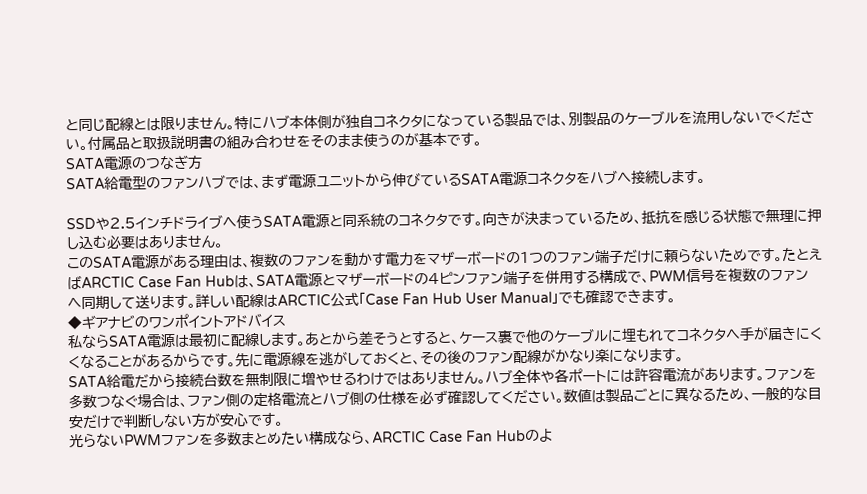と同じ配線とは限りません。特にハブ本体側が独自コネクタになっている製品では、別製品のケーブルを流用しないでください。付属品と取扱説明書の組み合わせをそのまま使うのが基本です。
SATA電源のつなぎ方
SATA給電型のファンハブでは、まず電源ユニットから伸びているSATA電源コネクタをハブへ接続します。

SSDや2.5インチドライブへ使うSATA電源と同系統のコネクタです。向きが決まっているため、抵抗を感じる状態で無理に押し込む必要はありません。
このSATA電源がある理由は、複数のファンを動かす電力をマザーボードの1つのファン端子だけに頼らないためです。たとえばARCTIC Case Fan Hubは、SATA電源とマザーボードの4ピンファン端子を併用する構成で、PWM信号を複数のファンへ同期して送ります。詳しい配線はARCTIC公式「Case Fan Hub User Manual」でも確認できます。
◆ギアナビのワンポイントアドバイス
私ならSATA電源は最初に配線します。あとから差そうとすると、ケース裏で他のケーブルに埋もれてコネクタへ手が届きにくくなることがあるからです。先に電源線を逃がしておくと、その後のファン配線がかなり楽になります。
SATA給電だから接続台数を無制限に増やせるわけではありません。ハブ全体や各ポートには許容電流があります。ファンを多数つなぐ場合は、ファン側の定格電流とハブ側の仕様を必ず確認してください。数値は製品ごとに異なるため、一般的な目安だけで判断しない方が安心です。
光らないPWMファンを多数まとめたい構成なら、ARCTIC Case Fan Hubのよ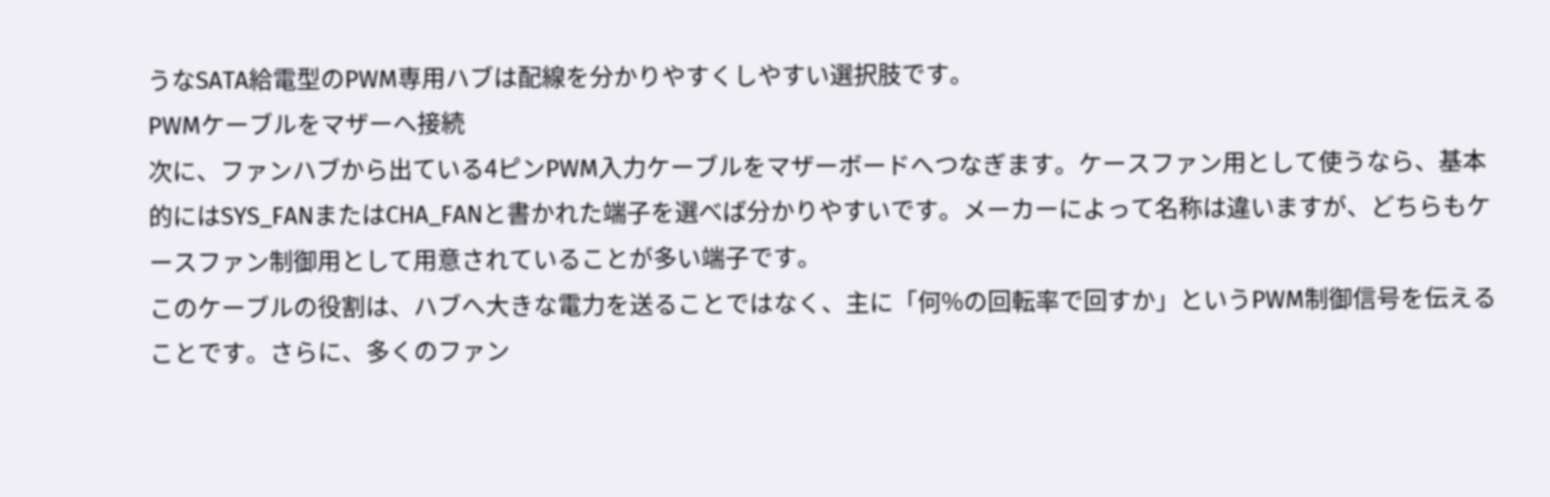うなSATA給電型のPWM専用ハブは配線を分かりやすくしやすい選択肢です。
PWMケーブルをマザーへ接続
次に、ファンハブから出ている4ピンPWM入力ケーブルをマザーボードへつなぎます。ケースファン用として使うなら、基本的にはSYS_FANまたはCHA_FANと書かれた端子を選べば分かりやすいです。メーカーによって名称は違いますが、どちらもケースファン制御用として用意されていることが多い端子です。
このケーブルの役割は、ハブへ大きな電力を送ることではなく、主に「何%の回転率で回すか」というPWM制御信号を伝えることです。さらに、多くのファン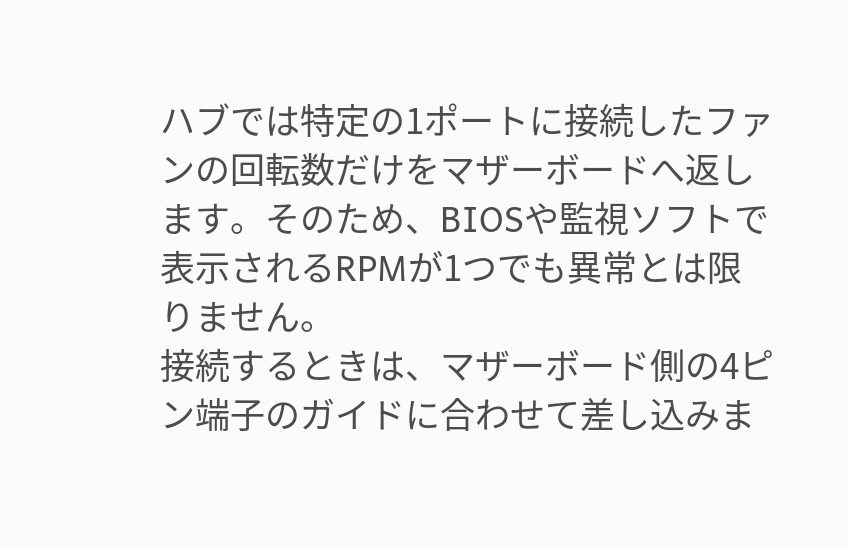ハブでは特定の1ポートに接続したファンの回転数だけをマザーボードへ返します。そのため、BIOSや監視ソフトで表示されるRPMが1つでも異常とは限りません。
接続するときは、マザーボード側の4ピン端子のガイドに合わせて差し込みま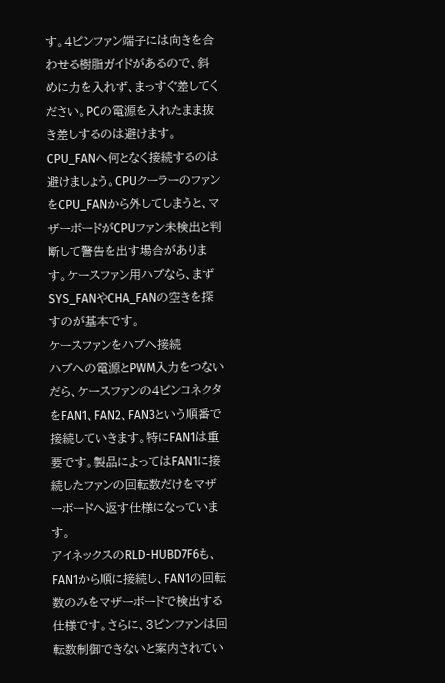す。4ピンファン端子には向きを合わせる樹脂ガイドがあるので、斜めに力を入れず、まっすぐ差してください。PCの電源を入れたまま抜き差しするのは避けます。
CPU_FANへ何となく接続するのは避けましょう。CPUクーラーのファンをCPU_FANから外してしまうと、マザーボードがCPUファン未検出と判断して警告を出す場合があります。ケースファン用ハブなら、まずSYS_FANやCHA_FANの空きを探すのが基本です。
ケースファンをハブへ接続
ハブへの電源とPWM入力をつないだら、ケースファンの4ピンコネクタをFAN1、FAN2、FAN3という順番で接続していきます。特にFAN1は重要です。製品によってはFAN1に接続したファンの回転数だけをマザーボードへ返す仕様になっています。
アイネックスのRLD-HUBD7F6も、FAN1から順に接続し、FAN1の回転数のみをマザーボードで検出する仕様です。さらに、3ピンファンは回転数制御できないと案内されてい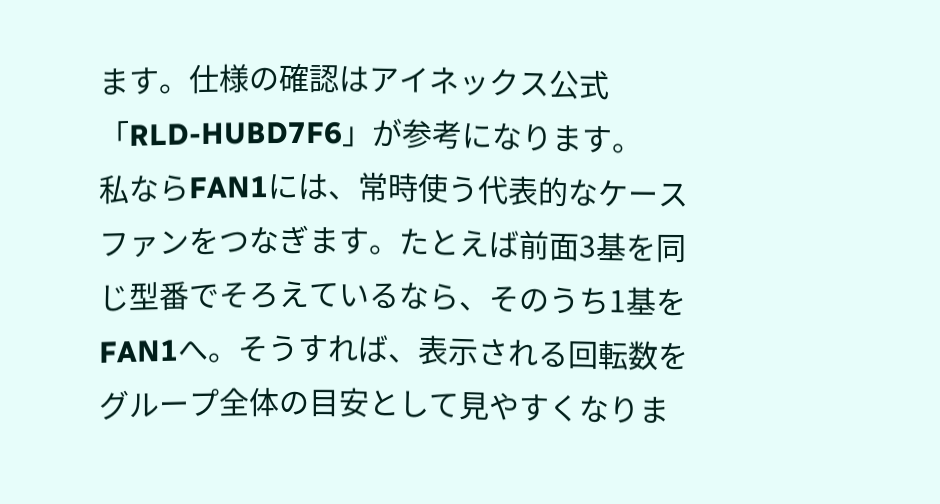ます。仕様の確認はアイネックス公式「RLD-HUBD7F6」が参考になります。
私ならFAN1には、常時使う代表的なケースファンをつなぎます。たとえば前面3基を同じ型番でそろえているなら、そのうち1基をFAN1へ。そうすれば、表示される回転数をグループ全体の目安として見やすくなりま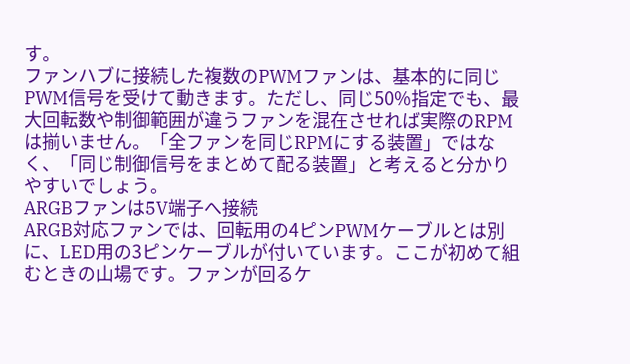す。
ファンハブに接続した複数のPWMファンは、基本的に同じPWM信号を受けて動きます。ただし、同じ50%指定でも、最大回転数や制御範囲が違うファンを混在させれば実際のRPMは揃いません。「全ファンを同じRPMにする装置」ではなく、「同じ制御信号をまとめて配る装置」と考えると分かりやすいでしょう。
ARGBファンは5V端子へ接続
ARGB対応ファンでは、回転用の4ピンPWMケーブルとは別に、LED用の3ピンケーブルが付いています。ここが初めて組むときの山場です。ファンが回るケ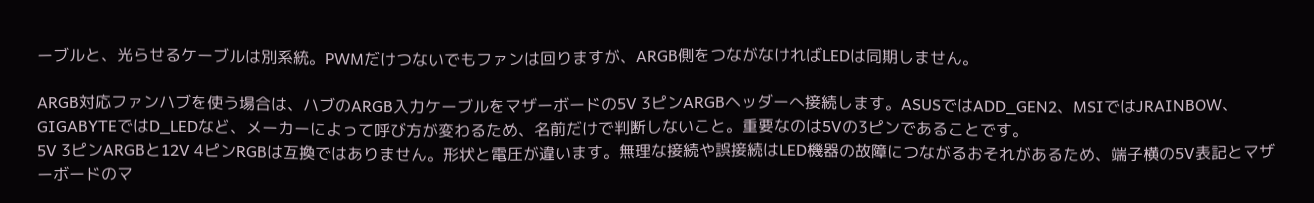ーブルと、光らせるケーブルは別系統。PWMだけつないでもファンは回りますが、ARGB側をつながなければLEDは同期しません。

ARGB対応ファンハブを使う場合は、ハブのARGB入力ケーブルをマザーボードの5V 3ピンARGBヘッダーへ接続します。ASUSではADD_GEN2、MSIではJRAINBOW、GIGABYTEではD_LEDなど、メーカーによって呼び方が変わるため、名前だけで判断しないこと。重要なのは5Vの3ピンであることです。
5V 3ピンARGBと12V 4ピンRGBは互換ではありません。形状と電圧が違います。無理な接続や誤接続はLED機器の故障につながるおそれがあるため、端子横の5V表記とマザーボードのマ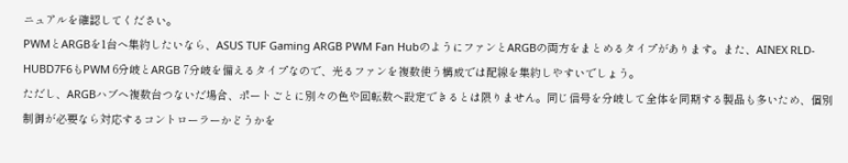ニュアルを確認してください。
PWMとARGBを1台へ集約したいなら、ASUS TUF Gaming ARGB PWM Fan HubのようにファンとARGBの両方をまとめるタイプがあります。また、AINEX RLD-HUBD7F6もPWM 6分岐とARGB 7分岐を備えるタイプなので、光るファンを複数使う構成では配線を集約しやすいでしょう。
ただし、ARGBハブへ複数台つないだ場合、ポートごとに別々の色や回転数へ設定できるとは限りません。同じ信号を分岐して全体を同期する製品も多いため、個別制御が必要なら対応するコントローラーかどうかを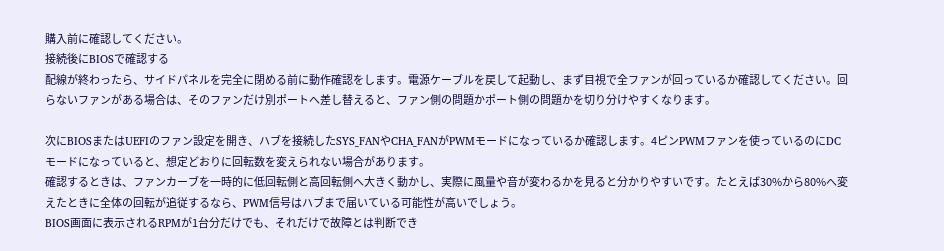購入前に確認してください。
接続後にBIOSで確認する
配線が終わったら、サイドパネルを完全に閉める前に動作確認をします。電源ケーブルを戻して起動し、まず目視で全ファンが回っているか確認してください。回らないファンがある場合は、そのファンだけ別ポートへ差し替えると、ファン側の問題かポート側の問題かを切り分けやすくなります。

次にBIOSまたはUEFIのファン設定を開き、ハブを接続したSYS_FANやCHA_FANがPWMモードになっているか確認します。4ピンPWMファンを使っているのにDCモードになっていると、想定どおりに回転数を変えられない場合があります。
確認するときは、ファンカーブを一時的に低回転側と高回転側へ大きく動かし、実際に風量や音が変わるかを見ると分かりやすいです。たとえば30%から80%へ変えたときに全体の回転が追従するなら、PWM信号はハブまで届いている可能性が高いでしょう。
BIOS画面に表示されるRPMが1台分だけでも、それだけで故障とは判断でき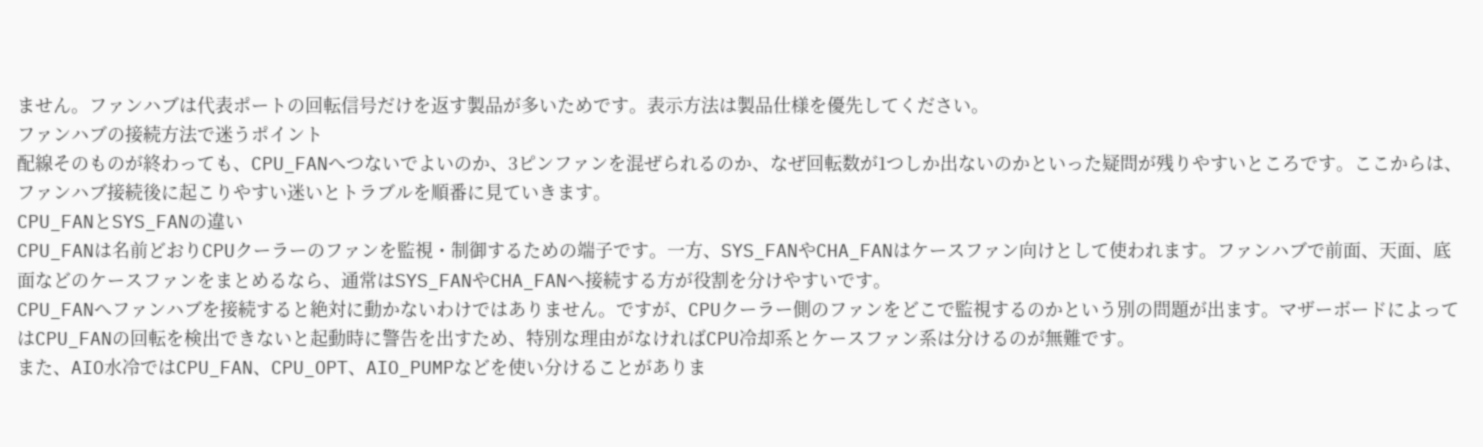ません。ファンハブは代表ポートの回転信号だけを返す製品が多いためです。表示方法は製品仕様を優先してください。
ファンハブの接続方法で迷うポイント
配線そのものが終わっても、CPU_FANへつないでよいのか、3ピンファンを混ぜられるのか、なぜ回転数が1つしか出ないのかといった疑問が残りやすいところです。ここからは、ファンハブ接続後に起こりやすい迷いとトラブルを順番に見ていきます。
CPU_FANとSYS_FANの違い
CPU_FANは名前どおりCPUクーラーのファンを監視・制御するための端子です。一方、SYS_FANやCHA_FANはケースファン向けとして使われます。ファンハブで前面、天面、底面などのケースファンをまとめるなら、通常はSYS_FANやCHA_FANへ接続する方が役割を分けやすいです。
CPU_FANへファンハブを接続すると絶対に動かないわけではありません。ですが、CPUクーラー側のファンをどこで監視するのかという別の問題が出ます。マザーボードによってはCPU_FANの回転を検出できないと起動時に警告を出すため、特別な理由がなければCPU冷却系とケースファン系は分けるのが無難です。
また、AIO水冷ではCPU_FAN、CPU_OPT、AIO_PUMPなどを使い分けることがありま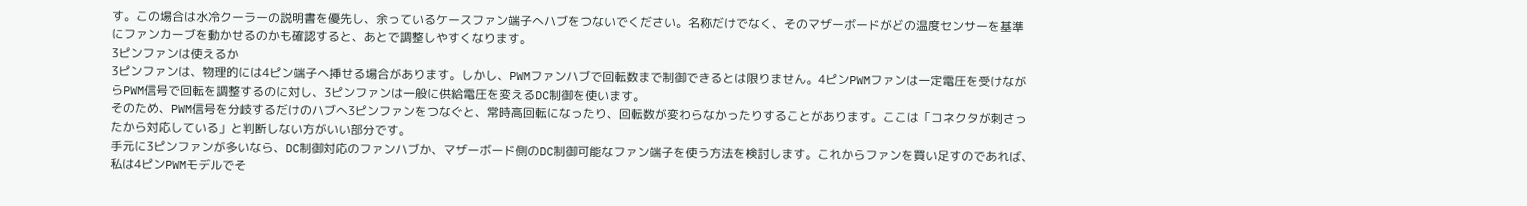す。この場合は水冷クーラーの説明書を優先し、余っているケースファン端子へハブをつないでください。名称だけでなく、そのマザーボードがどの温度センサーを基準にファンカーブを動かせるのかも確認すると、あとで調整しやすくなります。
3ピンファンは使えるか
3ピンファンは、物理的には4ピン端子へ挿せる場合があります。しかし、PWMファンハブで回転数まで制御できるとは限りません。4ピンPWMファンは一定電圧を受けながらPWM信号で回転を調整するのに対し、3ピンファンは一般に供給電圧を変えるDC制御を使います。
そのため、PWM信号を分岐するだけのハブへ3ピンファンをつなぐと、常時高回転になったり、回転数が変わらなかったりすることがあります。ここは「コネクタが刺さったから対応している」と判断しない方がいい部分です。
手元に3ピンファンが多いなら、DC制御対応のファンハブか、マザーボード側のDC制御可能なファン端子を使う方法を検討します。これからファンを買い足すのであれば、私は4ピンPWMモデルでそ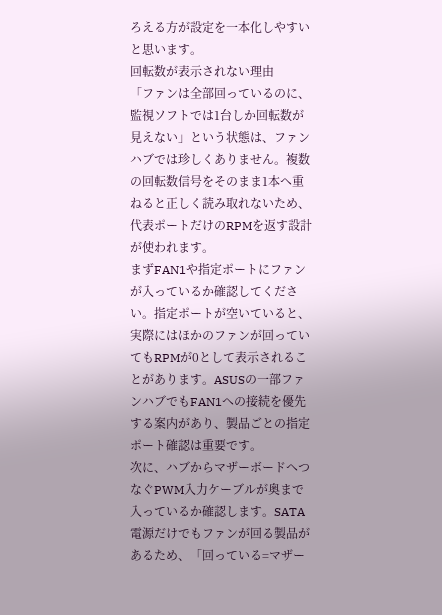ろえる方が設定を一本化しやすいと思います。
回転数が表示されない理由
「ファンは全部回っているのに、監視ソフトでは1台しか回転数が見えない」という状態は、ファンハブでは珍しくありません。複数の回転数信号をそのまま1本へ重ねると正しく読み取れないため、代表ポートだけのRPMを返す設計が使われます。
まずFAN1や指定ポートにファンが入っているか確認してください。指定ポートが空いていると、実際にはほかのファンが回っていてもRPMが0として表示されることがあります。ASUSの一部ファンハブでもFAN1への接続を優先する案内があり、製品ごとの指定ポート確認は重要です。
次に、ハブからマザーボードへつなぐPWM入力ケーブルが奥まで入っているか確認します。SATA電源だけでもファンが回る製品があるため、「回っている=マザー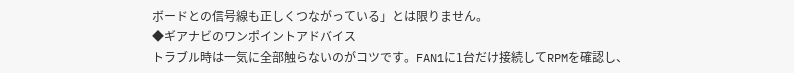ボードとの信号線も正しくつながっている」とは限りません。
◆ギアナビのワンポイントアドバイス
トラブル時は一気に全部触らないのがコツです。FAN1に1台だけ接続してRPMを確認し、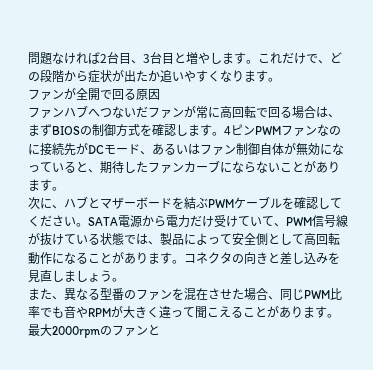問題なければ2台目、3台目と増やします。これだけで、どの段階から症状が出たか追いやすくなります。
ファンが全開で回る原因
ファンハブへつないだファンが常に高回転で回る場合は、まずBIOSの制御方式を確認します。4ピンPWMファンなのに接続先がDCモード、あるいはファン制御自体が無効になっていると、期待したファンカーブにならないことがあります。
次に、ハブとマザーボードを結ぶPWMケーブルを確認してください。SATA電源から電力だけ受けていて、PWM信号線が抜けている状態では、製品によって安全側として高回転動作になることがあります。コネクタの向きと差し込みを見直しましょう。
また、異なる型番のファンを混在させた場合、同じPWM比率でも音やRPMが大きく違って聞こえることがあります。最大2000rpmのファンと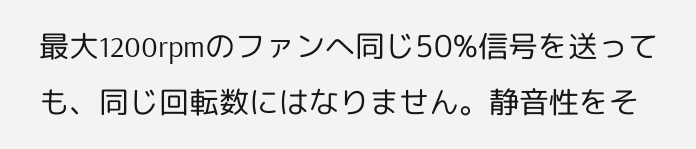最大1200rpmのファンへ同じ50%信号を送っても、同じ回転数にはなりません。静音性をそ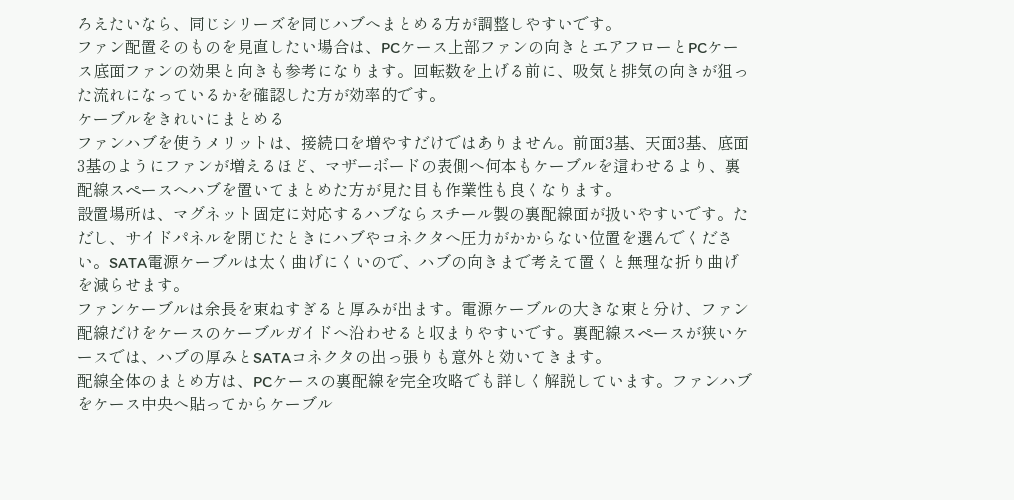ろえたいなら、同じシリーズを同じハブへまとめる方が調整しやすいです。
ファン配置そのものを見直したい場合は、PCケース上部ファンの向きとエアフローとPCケース底面ファンの効果と向きも参考になります。回転数を上げる前に、吸気と排気の向きが狙った流れになっているかを確認した方が効率的です。
ケーブルをきれいにまとめる
ファンハブを使うメリットは、接続口を増やすだけではありません。前面3基、天面3基、底面3基のようにファンが増えるほど、マザーボードの表側へ何本もケーブルを這わせるより、裏配線スペースへハブを置いてまとめた方が見た目も作業性も良くなります。
設置場所は、マグネット固定に対応するハブならスチール製の裏配線面が扱いやすいです。ただし、サイドパネルを閉じたときにハブやコネクタへ圧力がかからない位置を選んでください。SATA電源ケーブルは太く曲げにくいので、ハブの向きまで考えて置くと無理な折り曲げを減らせます。
ファンケーブルは余長を束ねすぎると厚みが出ます。電源ケーブルの大きな束と分け、ファン配線だけをケースのケーブルガイドへ沿わせると収まりやすいです。裏配線スペースが狭いケースでは、ハブの厚みとSATAコネクタの出っ張りも意外と効いてきます。
配線全体のまとめ方は、PCケースの裏配線を完全攻略でも詳しく解説しています。ファンハブをケース中央へ貼ってからケーブル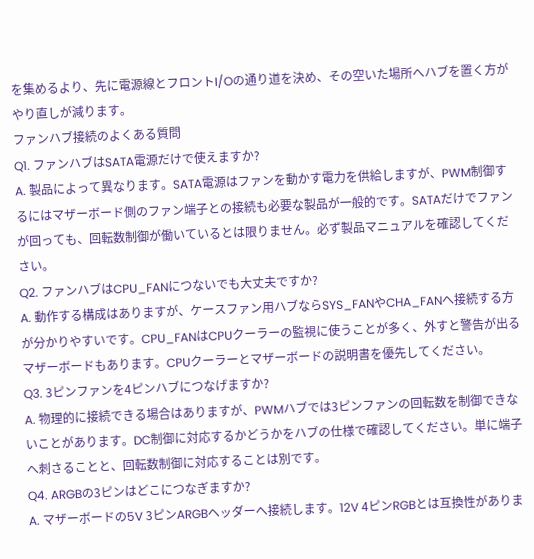を集めるより、先に電源線とフロントI/Oの通り道を決め、その空いた場所へハブを置く方がやり直しが減ります。
ファンハブ接続のよくある質問
Q1. ファンハブはSATA電源だけで使えますか?
A. 製品によって異なります。SATA電源はファンを動かす電力を供給しますが、PWM制御するにはマザーボード側のファン端子との接続も必要な製品が一般的です。SATAだけでファンが回っても、回転数制御が働いているとは限りません。必ず製品マニュアルを確認してください。
Q2. ファンハブはCPU_FANにつないでも大丈夫ですか?
A. 動作する構成はありますが、ケースファン用ハブならSYS_FANやCHA_FANへ接続する方が分かりやすいです。CPU_FANはCPUクーラーの監視に使うことが多く、外すと警告が出るマザーボードもあります。CPUクーラーとマザーボードの説明書を優先してください。
Q3. 3ピンファンを4ピンハブにつなげますか?
A. 物理的に接続できる場合はありますが、PWMハブでは3ピンファンの回転数を制御できないことがあります。DC制御に対応するかどうかをハブの仕様で確認してください。単に端子へ刺さることと、回転数制御に対応することは別です。
Q4. ARGBの3ピンはどこにつなぎますか?
A. マザーボードの5V 3ピンARGBヘッダーへ接続します。12V 4ピンRGBとは互換性がありま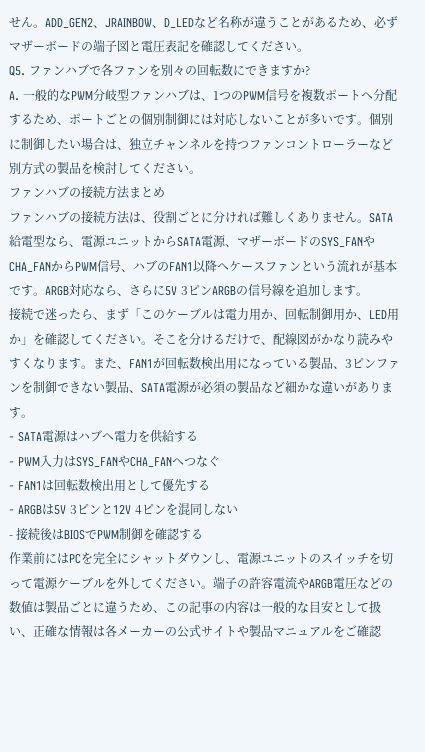せん。ADD_GEN2、JRAINBOW、D_LEDなど名称が違うことがあるため、必ずマザーボードの端子図と電圧表記を確認してください。
Q5. ファンハブで各ファンを別々の回転数にできますか?
A. 一般的なPWM分岐型ファンハブは、1つのPWM信号を複数ポートへ分配するため、ポートごとの個別制御には対応しないことが多いです。個別に制御したい場合は、独立チャンネルを持つファンコントローラーなど別方式の製品を検討してください。
ファンハブの接続方法まとめ
ファンハブの接続方法は、役割ごとに分ければ難しくありません。SATA給電型なら、電源ユニットからSATA電源、マザーボードのSYS_FANやCHA_FANからPWM信号、ハブのFAN1以降へケースファンという流れが基本です。ARGB対応なら、さらに5V 3ピンARGBの信号線を追加します。
接続で迷ったら、まず「このケーブルは電力用か、回転制御用か、LED用か」を確認してください。そこを分けるだけで、配線図がかなり読みやすくなります。また、FAN1が回転数検出用になっている製品、3ピンファンを制御できない製品、SATA電源が必須の製品など細かな違いがあります。
- SATA電源はハブへ電力を供給する
- PWM入力はSYS_FANやCHA_FANへつなぐ
- FAN1は回転数検出用として優先する
- ARGBは5V 3ピンと12V 4ピンを混同しない
- 接続後はBIOSでPWM制御を確認する
作業前にはPCを完全にシャットダウンし、電源ユニットのスイッチを切って電源ケーブルを外してください。端子の許容電流やARGB電圧などの数値は製品ごとに違うため、この記事の内容は一般的な目安として扱い、正確な情報は各メーカーの公式サイトや製品マニュアルをご確認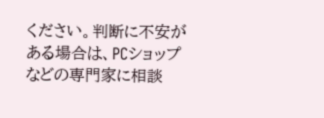ください。判断に不安がある場合は、PCショップなどの専門家に相談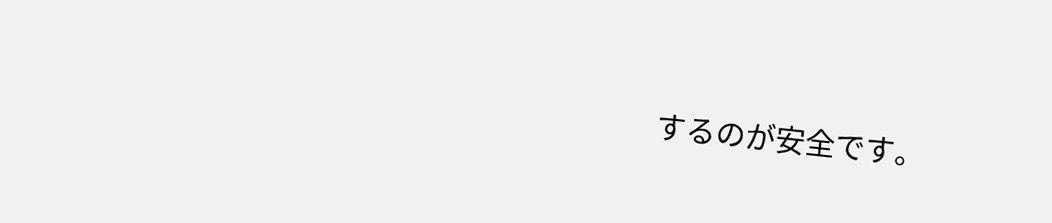するのが安全です。